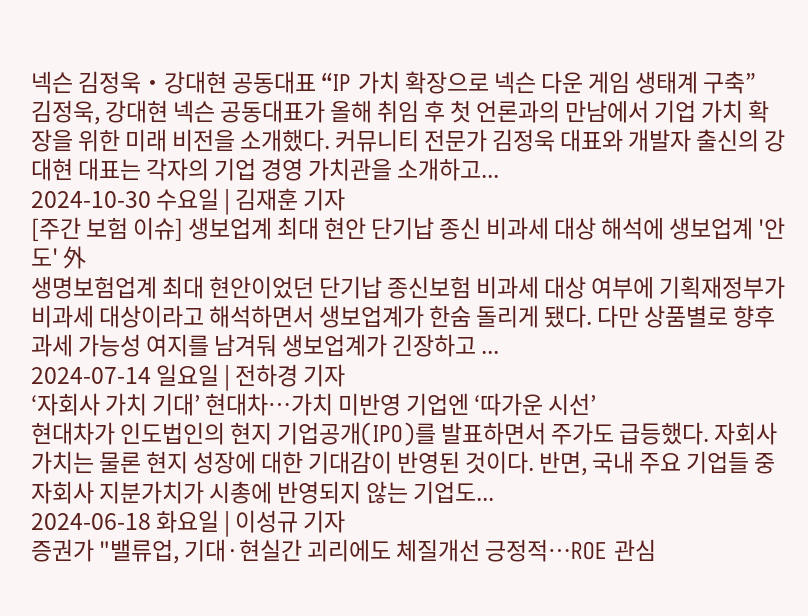넥슨 김정욱‧강대현 공동대표 “IP 가치 확장으로 넥슨 다운 게임 생태계 구축”
김정욱, 강대현 넥슨 공동대표가 올해 취임 후 첫 언론과의 만남에서 기업 가치 확장을 위한 미래 비전을 소개했다. 커뮤니티 전문가 김정욱 대표와 개발자 출신의 강대현 대표는 각자의 기업 경영 가치관을 소개하고...
2024-10-30 수요일 | 김재훈 기자
[주간 보험 이슈] 생보업계 최대 현안 단기납 종신 비과세 대상 해석에 생보업계 '안도' 外
생명보험업계 최대 현안이었던 단기납 종신보험 비과세 대상 여부에 기획재정부가 비과세 대상이라고 해석하면서 생보업계가 한숨 돌리게 됐다. 다만 상품별로 향후 과세 가능성 여지를 남겨둬 생보업계가 긴장하고 ...
2024-07-14 일요일 | 전하경 기자
‘자회사 가치 기대’ 현대차…가치 미반영 기업엔 ‘따가운 시선’
현대차가 인도법인의 현지 기업공개(IPO)를 발표하면서 주가도 급등했다. 자회사 가치는 물론 현지 성장에 대한 기대감이 반영된 것이다. 반면, 국내 주요 기업들 중 자회사 지분가치가 시총에 반영되지 않는 기업도...
2024-06-18 화요일 | 이성규 기자
증권가 "밸류업, 기대·현실간 괴리에도 체질개선 긍정적…ROE 관심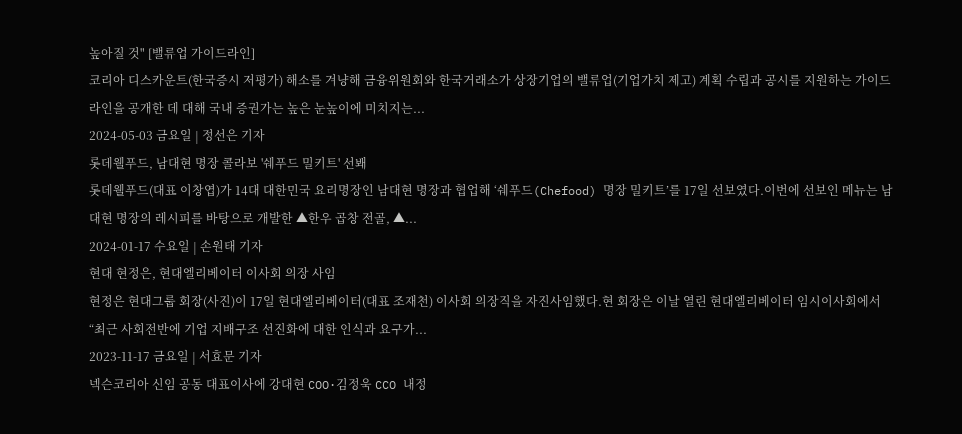높아질 것" [밸류업 가이드라인]
코리아 디스카운트(한국증시 저평가) 해소를 겨냥해 금융위원회와 한국거래소가 상장기업의 밸류업(기업가치 제고) 계획 수립과 공시를 지원하는 가이드라인을 공개한 데 대해 국내 증권가는 높은 눈높이에 미치지는...
2024-05-03 금요일 | 정선은 기자
롯데웰푸드, 남대현 명장 콜라보 '쉐푸드 밀키트' 선봬
롯데웰푸드(대표 이창엽)가 14대 대한민국 요리명장인 남대현 명장과 협업해 ‘쉐푸드(Chefood) 명장 밀키트’를 17일 선보였다.이번에 선보인 메뉴는 남대현 명장의 레시피를 바탕으로 개발한 ▲한우 곱창 전골, ▲...
2024-01-17 수요일 | 손원태 기자
현대 현정은, 현대엘리베이터 이사회 의장 사임
현정은 현대그룹 회장(사진)이 17일 현대엘리베이터(대표 조재천) 이사회 의장직을 자진사임했다.현 회장은 이날 열린 현대엘리베이터 임시이사회에서 “최근 사회전반에 기업 지배구조 선진화에 대한 인식과 요구가...
2023-11-17 금요일 | 서효문 기자
넥슨코리아 신임 공동 대표이사에 강대현 COO·김정욱 CCO 내정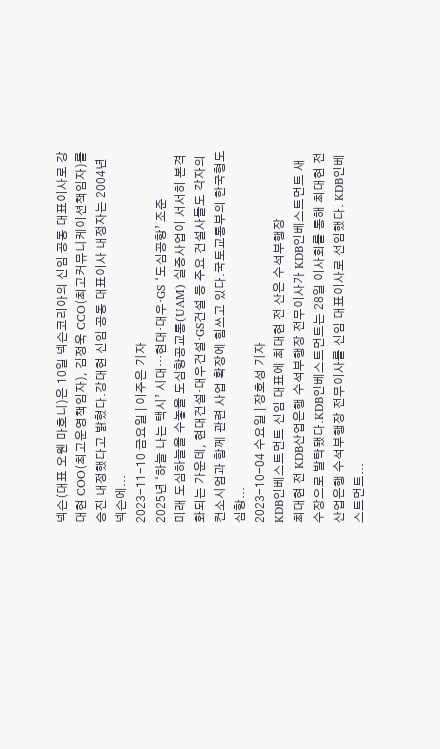넥슨(대표 오웬 마호니)은 10일 넥슨코리아의 신임 공동 대표이사로 강대현 COO(최고운영책임자), 김정욱 CCO(최고커뮤니케이션책임자)를 승진 내정했다고 밝혔다.강대현 신임 공동 대표이사 내정자는 2004년 넥슨에...
2023-11-10 금요일 | 이주은 기자
2025년 ‘하늘 나는 택시’ 시대…현대·대우·GS ‘도심공항’ 조준
미래 도심하늘을 수놓을 도심항공교통(UAM) 실증사업이 서서히 본격화되는 가운데, 현대건설·대우건설·GS건설 등 주요 건설사들도 각자의 컨소시엄과 함께 관련 사업 확장에 힘쓰고 있다.국토교통부의 한국형도심항...
2023-10-04 수요일 | 장호성 기자
KDB인베스트먼트 신임 대표에 최대현 전 산은 수석부행장
최대현 전 KDB산업은행 수석부행장 전무이사가 KDB인베스트먼트 새 수장으로 발탁됐다.KDB인베스트먼트는 28일 이사회를 통해 최대현 전 산업은행 수석부행장 전무이사를 신임 대표이사로 선임했다. KDB인베스트먼트...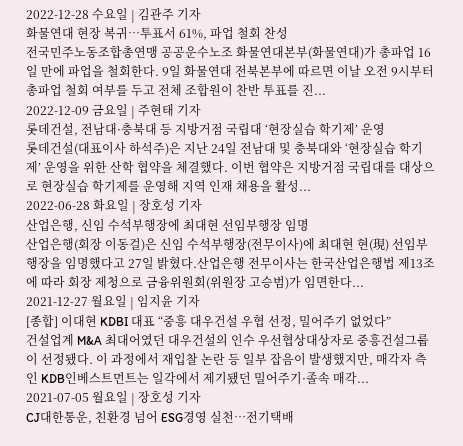2022-12-28 수요일 | 김관주 기자
화물연대 현장 복귀…투표서 61%, 파업 철회 찬성
전국민주노동조합총연맹 공공운수노조 화물연대본부(화물연대)가 총파업 16일 만에 파업을 철회한다. 9일 화물연대 전북본부에 따르면 이날 오전 9시부터 총파업 철회 여부를 두고 전체 조합원이 찬반 투표를 진...
2022-12-09 금요일 | 주현태 기자
롯데건설, 전남대·충북대 등 지방거점 국립대 ‘현장실습 학기제’ 운영
롯데건설(대표이사 하석주)은 지난 24일 전남대 및 충북대와 ‘현장실습 학기제’ 운영을 위한 산학 협약을 체결했다. 이번 협약은 지방거점 국립대를 대상으로 현장실습 학기제를 운영해 지역 인재 채용을 활성...
2022-06-28 화요일 | 장호성 기자
산업은행, 신임 수석부행장에 최대현 선임부행장 임명
산업은행(회장 이동걸)은 신임 수석부행장(전무이사)에 최대현 현(現) 선임부행장을 임명했다고 27일 밝혔다.산업은행 전무이사는 한국산업은행법 제13조에 따라 회장 제청으로 금융위원회(위원장 고승범)가 임면한다...
2021-12-27 월요일 | 임지윤 기자
[종합] 이대현 KDBI 대표 “중흥 대우건설 우협 선정, 밀어주기 없었다”
건설업계 M&A 최대어였던 대우건설의 인수 우선협상대상자로 중흥건설그룹이 선정됐다. 이 과정에서 재입찰 논란 등 일부 잡음이 발생했지만, 매각자 측인 KDB인베스트먼트는 일각에서 제기됐던 밀어주기·졸속 매각...
2021-07-05 월요일 | 장호성 기자
CJ대한통운, 친환경 넘어 ESG경영 실천…전기택배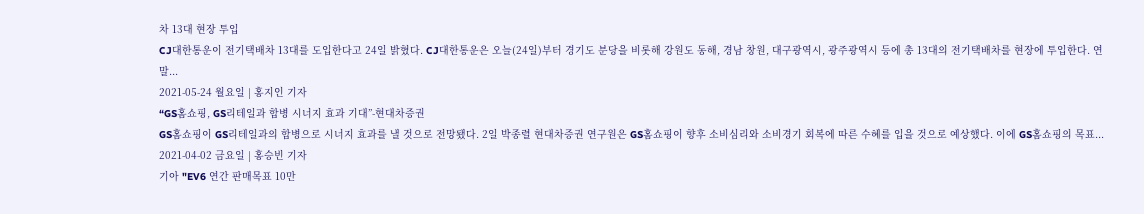차 13대 현장 투입
CJ대한통운이 전기택배차 13대를 도입한다고 24일 밝혔다. CJ대한통운은 오늘(24일)부터 경기도 분당을 비롯해 강원도 동해, 경남 창원, 대구광역시, 광주광역시 등에 총 13대의 전기택배차를 현장에 투입한다. 연말...
2021-05-24 월요일 | 홍지인 기자
“GS홈쇼핑, GS리테일과 합병 시너지 효과 기대”-현대차증권
GS홈쇼핑이 GS리테일과의 합병으로 시너지 효과를 낼 것으로 전망됐다. 2일 박종렬 현대차증권 연구원은 GS홈쇼핑이 향후 소비심리와 소비경기 회복에 따른 수혜를 입을 것으로 예상했다. 이에 GS홈쇼핑의 목표...
2021-04-02 금요일 | 홍승빈 기자
기아 "EV6 연간 판매목표 10만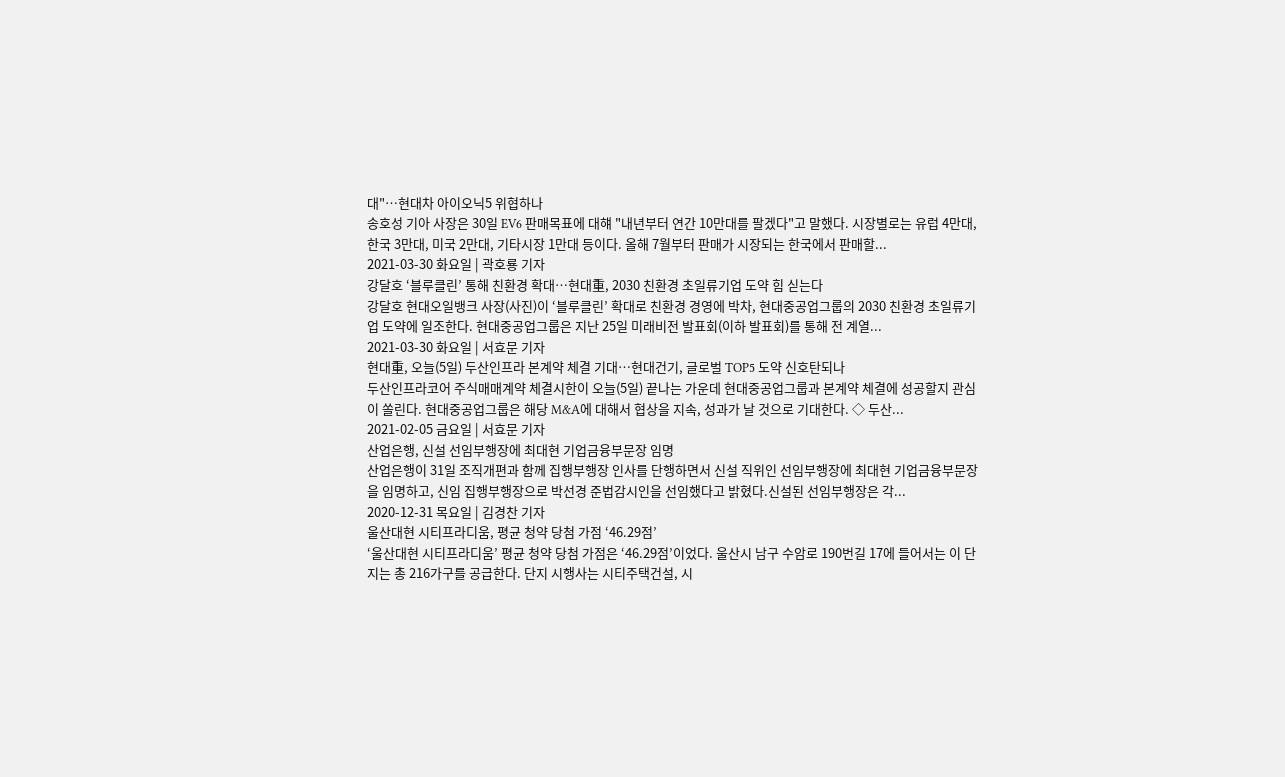대"…현대차 아이오닉5 위협하나
송호성 기아 사장은 30일 EV6 판매목표에 대햬 "내년부터 연간 10만대를 팔겠다"고 말했다. 시장별로는 유럽 4만대, 한국 3만대, 미국 2만대, 기타시장 1만대 등이다. 올해 7월부터 판매가 시장되는 한국에서 판매할...
2021-03-30 화요일 | 곽호룡 기자
강달호 ‘블루클린’ 통해 친환경 확대…현대重, 2030 친환경 초일류기업 도약 힘 싣는다
강달호 현대오일뱅크 사장(사진)이 ‘블루클린’ 확대로 친환경 경영에 박차, 현대중공업그룹의 2030 친환경 초일류기업 도약에 일조한다. 현대중공업그룹은 지난 25일 미래비전 발표회(이하 발표회)를 통해 전 계열...
2021-03-30 화요일 | 서효문 기자
현대重, 오늘(5일) 두산인프라 본계약 체결 기대…현대건기, 글로벌 TOP5 도약 신호탄되나
두산인프라코어 주식매매계약 체결시한이 오늘(5일) 끝나는 가운데 현대중공업그룹과 본계약 체결에 성공할지 관심이 쏠린다. 현대중공업그룹은 해당 M&A에 대해서 협상을 지속, 성과가 날 것으로 기대한다. ◇ 두산...
2021-02-05 금요일 | 서효문 기자
산업은행, 신설 선임부행장에 최대현 기업금융부문장 임명
산업은행이 31일 조직개편과 함께 집행부행장 인사를 단행하면서 신설 직위인 선임부행장에 최대현 기업금융부문장을 임명하고, 신임 집행부행장으로 박선경 준법감시인을 선임했다고 밝혔다.신설된 선임부행장은 각...
2020-12-31 목요일 | 김경찬 기자
울산대현 시티프라디움, 평균 청약 당첨 가점 ‘46.29점’
‘울산대현 시티프라디움’ 평균 청약 당첨 가점은 ‘46.29점’이었다. 울산시 남구 수암로 190번길 17에 들어서는 이 단지는 총 216가구를 공급한다. 단지 시행사는 시티주택건설, 시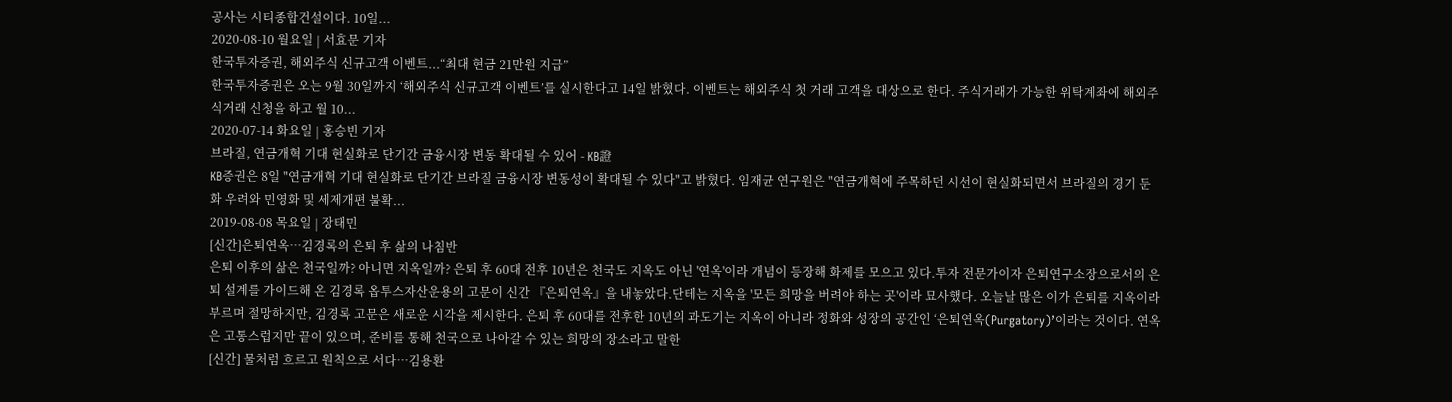공사는 시티종합건설이다. 10일...
2020-08-10 월요일 | 서효문 기자
한국투자증권, 해외주식 신규고객 이벤트...“최대 현금 21만원 지급”
한국투자증권은 오는 9월 30일까지 ‘해외주식 신규고객 이벤트’를 실시한다고 14일 밝혔다. 이벤트는 해외주식 첫 거래 고객을 대상으로 한다. 주식거래가 가능한 위탁계좌에 해외주식거래 신청을 하고 월 10...
2020-07-14 화요일 | 홍승빈 기자
브라질, 연금개혁 기대 현실화로 단기간 금융시장 변동 확대될 수 있어 - KB證
KB증권은 8일 "연금개혁 기대 현실화로 단기간 브라질 금융시장 변동성이 확대될 수 있다"고 밝혔다. 임재균 연구원은 "연금개혁에 주목하던 시선이 현실화되면서 브라질의 경기 둔화 우려와 민영화 및 세제개편 불확...
2019-08-08 목요일 | 장태민
[신간]은퇴연옥…김경록의 은퇴 후 삶의 나침반
은퇴 이후의 삶은 천국일까? 아니면 지옥일까? 은퇴 후 60대 전후 10년은 천국도 지옥도 아닌 '연옥'이라 개념이 등장해 화제를 모으고 있다.투자 전문가이자 은퇴연구소장으로서의 은퇴 설계를 가이드해 온 김경록 옵투스자산운용의 고문이 신간 『은퇴연옥』을 내놓았다.단테는 지옥을 '모든 희망을 버려야 하는 곳'이라 묘사했다. 오늘날 많은 이가 은퇴를 지옥이라 부르며 절망하지만, 김경록 고문은 새로운 시각을 제시한다. 은퇴 후 60대를 전후한 10년의 과도기는 지옥이 아니라 정화와 성장의 공간인 ‘은퇴연옥(Purgatory)’이라는 것이다. 연옥은 고통스럽지만 끝이 있으며, 준비를 통해 천국으로 나아갈 수 있는 희망의 장소라고 말한
[신간] 물처럼 흐르고 원칙으로 서다…김용환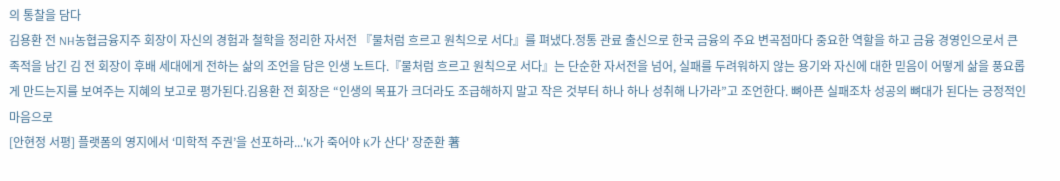의 통찰을 담다
김용환 전 NH농협금융지주 회장이 자신의 경험과 철학을 정리한 자서전 『물처럼 흐르고 원칙으로 서다』를 펴냈다.정통 관료 출신으로 한국 금융의 주요 변곡점마다 중요한 역할을 하고 금융 경영인으로서 큰 족적을 남긴 김 전 회장이 후배 세대에게 전하는 삶의 조언을 담은 인생 노트다.『물처럼 흐르고 원칙으로 서다』는 단순한 자서전을 넘어, 실패를 두려워하지 않는 용기와 자신에 대한 믿음이 어떻게 삶을 풍요롭게 만드는지를 보여주는 지혜의 보고로 평가된다.김용환 전 회장은 “인생의 목표가 크더라도 조급해하지 말고 작은 것부터 하나 하나 성취해 나가라”고 조언한다. 뼈아픈 실패조차 성공의 뼈대가 된다는 긍정적인 마음으로
[안현정 서평] 플랫폼의 영지에서 ‘미학적 주권’을 선포하라...'K가 죽어야 K가 산다' 장준환 著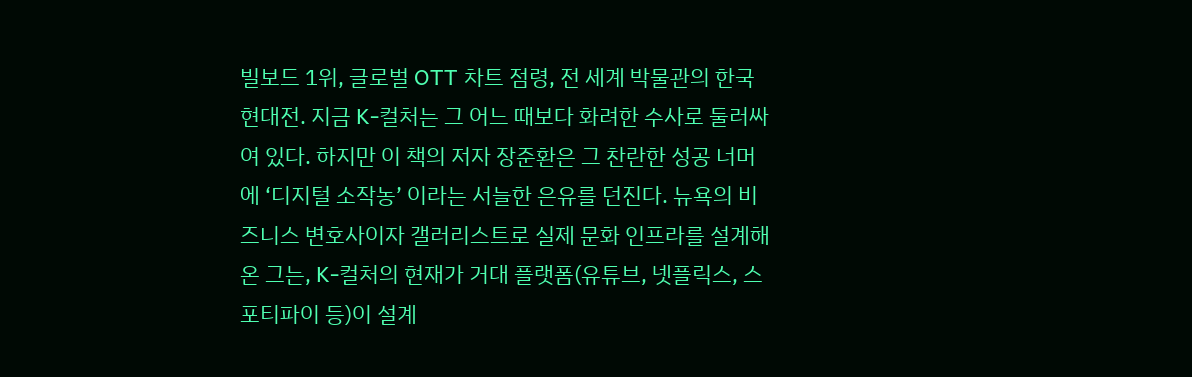빌보드 1위, 글로벌 OTT 차트 점령, 전 세계 박물관의 한국 현대전. 지금 K-컬처는 그 어느 때보다 화려한 수사로 둘러싸여 있다. 하지만 이 책의 저자 장준환은 그 찬란한 성공 너머에 ‘디지털 소작농’ 이라는 서늘한 은유를 던진다. 뉴욕의 비즈니스 변호사이자 갤러리스트로 실제 문화 인프라를 설계해온 그는, K-컬처의 현재가 거대 플랫폼(유튜브, 넷플릭스, 스포티파이 등)이 설계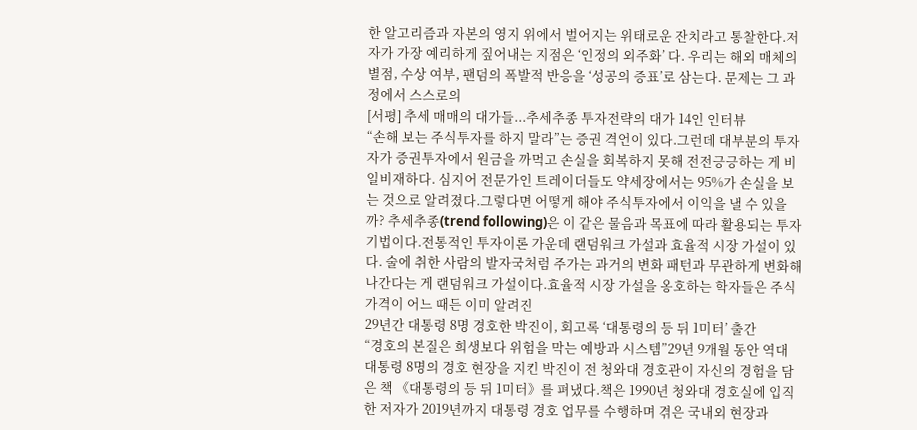한 알고리즘과 자본의 영지 위에서 벌어지는 위태로운 잔치라고 통찰한다.저자가 가장 예리하게 짚어내는 지점은 ‘인정의 외주화’ 다. 우리는 해외 매체의 별점, 수상 여부, 팬덤의 폭발적 반응을 ‘성공의 증표’로 삼는다. 문제는 그 과정에서 스스로의
[서평] 추세 매매의 대가들...추세추종 투자전략의 대가 14인 인터뷰
“손해 보는 주식투자를 하지 말라”는 증권 격언이 있다.그런데 대부분의 투자자가 증권투자에서 원금을 까먹고 손실을 회복하지 못해 전전긍긍하는 게 비일비재하다. 심지어 전문가인 트레이더들도 약세장에서는 95%가 손실을 보는 것으로 알려졌다.그렇다면 어떻게 해야 주식투자에서 이익을 낼 수 있을까? 추세추종(trend following)은 이 같은 물음과 목표에 따라 활용되는 투자기법이다.전통적인 투자이론 가운데 랜덤워크 가설과 효율적 시장 가설이 있다. 술에 취한 사람의 발자국처럼 주가는 과거의 변화 패턴과 무관하게 변화해 나간다는 게 랜덤워크 가설이다.효율적 시장 가설을 옹호하는 학자들은 주식 가격이 어느 때든 이미 알려진
29년간 대통령 8명 경호한 박진이, 회고록 ‘대통령의 등 뒤 1미터’ 출간
“경호의 본질은 희생보다 위험을 막는 예방과 시스템”29년 9개월 동안 역대 대통령 8명의 경호 현장을 지킨 박진이 전 청와대 경호관이 자신의 경험을 담은 책 《대통령의 등 뒤 1미터》를 펴냈다.책은 1990년 청와대 경호실에 입직한 저자가 2019년까지 대통령 경호 업무를 수행하며 겪은 국내외 현장과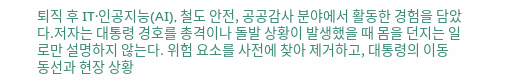퇴직 후 IT·인공지능(AI), 철도 안전, 공공감사 분야에서 활동한 경험을 담았다.저자는 대통령 경호를 총격이나 돌발 상황이 발생했을 때 몸을 던지는 일로만 설명하지 않는다. 위험 요소를 사전에 찾아 제거하고, 대통령의 이동 동선과 현장 상황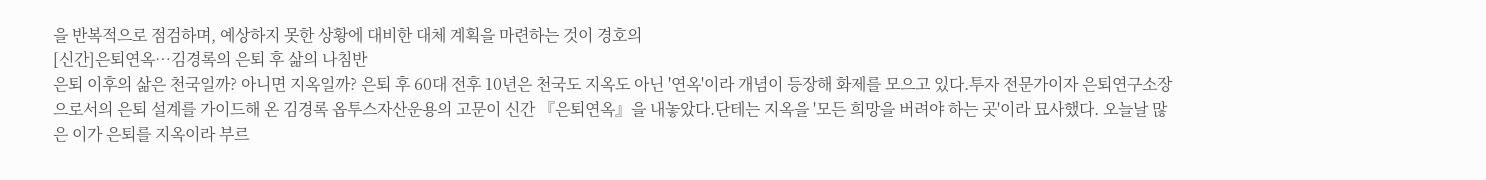을 반복적으로 점검하며, 예상하지 못한 상황에 대비한 대체 계획을 마련하는 것이 경호의
[신간]은퇴연옥…김경록의 은퇴 후 삶의 나침반
은퇴 이후의 삶은 천국일까? 아니면 지옥일까? 은퇴 후 60대 전후 10년은 천국도 지옥도 아닌 '연옥'이라 개념이 등장해 화제를 모으고 있다.투자 전문가이자 은퇴연구소장으로서의 은퇴 설계를 가이드해 온 김경록 옵투스자산운용의 고문이 신간 『은퇴연옥』을 내놓았다.단테는 지옥을 '모든 희망을 버려야 하는 곳'이라 묘사했다. 오늘날 많은 이가 은퇴를 지옥이라 부르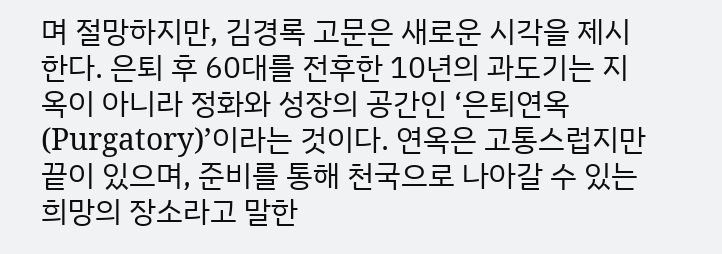며 절망하지만, 김경록 고문은 새로운 시각을 제시한다. 은퇴 후 60대를 전후한 10년의 과도기는 지옥이 아니라 정화와 성장의 공간인 ‘은퇴연옥(Purgatory)’이라는 것이다. 연옥은 고통스럽지만 끝이 있으며, 준비를 통해 천국으로 나아갈 수 있는 희망의 장소라고 말한